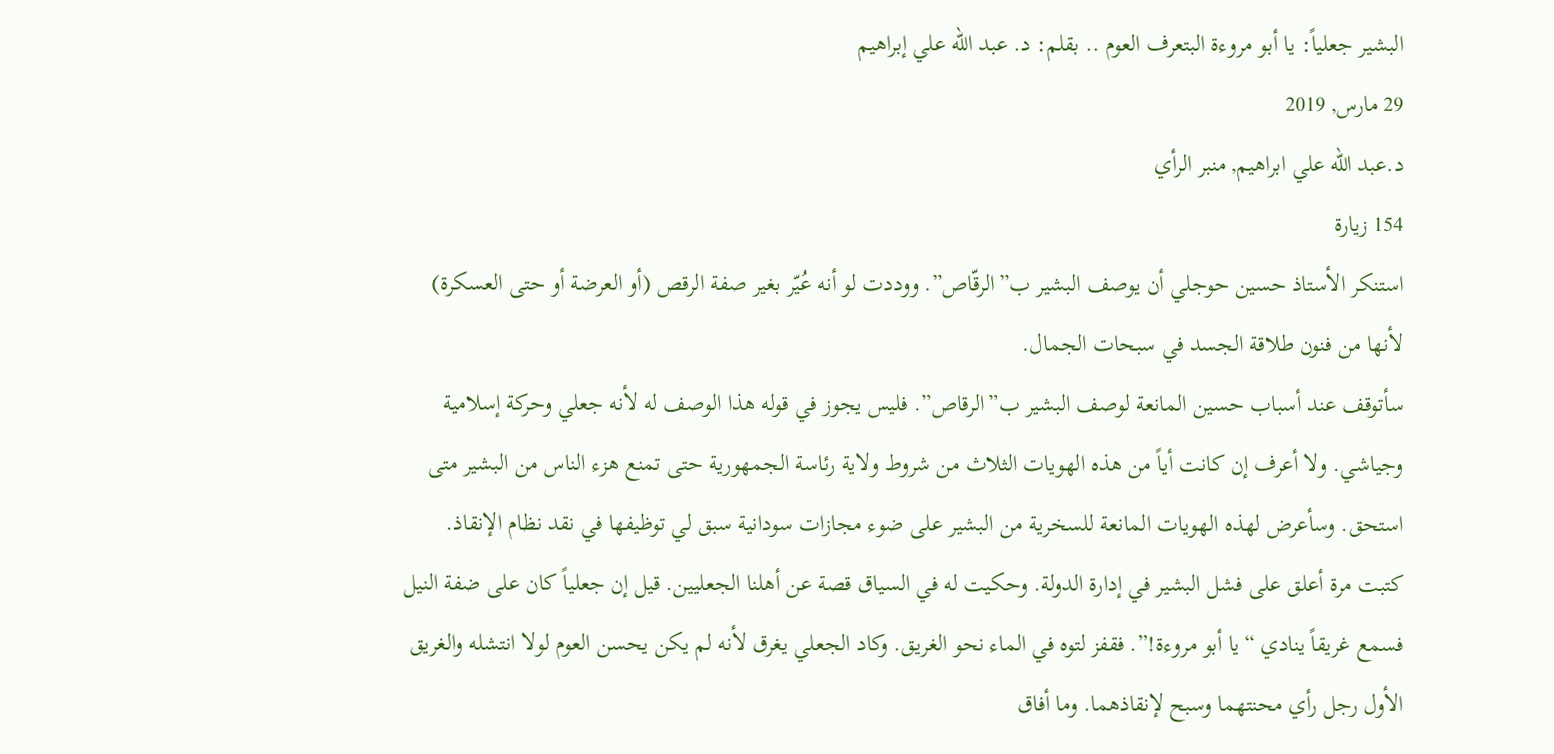البشير جعلياً: يا أبو مروءة البتعرف العوم .. بقلم: د. عبد الله علي إبراهيم
29 مارس, 2019
د.عبد الله علي ابراهيم, منبر الرأي
154 زيارة
استنكر الأستاذ حسين حوجلي أن يوصف البشير ب”الرقّاص”. ووددت لو أنه عُيّر بغير صفة الرقص (أو العرضة أو حتى العسكرة) لأنها من فنون طلاقة الجسد في سبحات الجمال.
سأتوقف عند أسباب حسين المانعة لوصف البشير ب”الرقاص”. فليس يجوز في قوله هذا الوصف له لأنه جعلي وحركة إسلامية وجياشي. ولا أعرف إن كانت أياً من هذه الهويات الثلاث من شروط ولاية رئاسة الجمهورية حتى تمنع هزء الناس من البشير متى استحق. وسأعرض لهذه الهويات المانعة للسخرية من البشير على ضوء مجازات سودانية سبق لي توظيفها في نقد نظام الإنقاذ.
كتبت مرة أعلق على فشل البشير في إدارة الدولة. وحكيت له في السياق قصة عن أهلنا الجعليين. قيل إن جعلياً كان على ضفة النيل فسمع غريقاً ينادي “يا أبو مروءة!”. فقفز لتوه في الماء نحو الغريق. وكاد الجعلي يغرق لأنه لم يكن يحسن العوم لولا انتشله والغريق الأول رجل رأي محنتهما وسبح لإنقاذهما. وما أفاق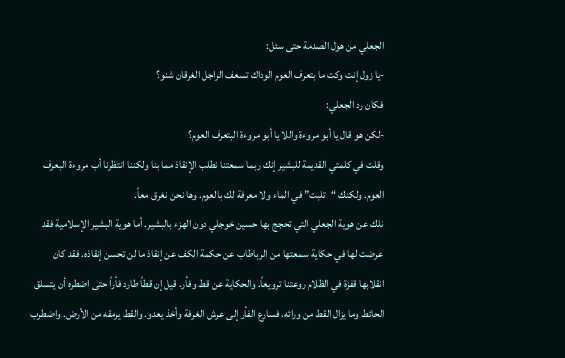الجعلي من هول الصدمة حتى سئل:
-يا زول إنت وكت ما بتعرف العوم الوداك تسعف الراجل الغرقان شنو؟
فكان رد الجعلي:
-لكن هو قال يا أبو مروءة واللا يا أبو مروءة البتعرف العوم؟
وقلت في كلمتي القديمة للبشير إنك ربما سمعتنا نطلب الإنقاذ مما بنا ولكننا انتظرنا أب مروءة البعرف العوم. ولكنك “تلبت” في الماء ولا معرفة لك بالعوم. وها نحن نغرق معاً.
نلك عن هوية الجعلي التي تحجج بها حسين خوجلي دون الهزء بالبشير. أما هوية البشير الإسلامية فقد عرضت لها في حكاية سمعتها من الرباطاب عن حكمة الكف عن إنقاذ ما لن تحسن إنقاذه. فقد كان انقلابها قفزة في الظلام روعتنا ترويعاً. والحكاية عن قط وفأر. قيل إن قطاً طارد فأراً حتى اضطره أن يتسلق الحائط وما يزال القط من ورائه. فسارع الفأر إلى عرش الغرفة وأخذ يعدو. والقط يرمقه من الأرض. واضطرب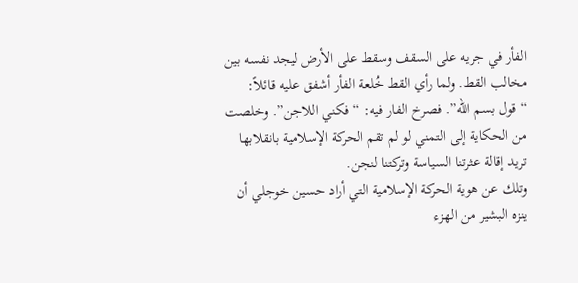الفأر في جريه على السقف وسقط على الأرض ليجد نفسه بين مخالب القط. ولما رأي القط خُلعة الفأر أشفق عليه قائلاً: “قول بسم الله”. فصرخ الفار فيه: “فكني اللاجن”. وخلصت من الحكاية إلى التمني لو لم تقم الحركة الإسلامية بانقلابها تريد إقالة عثرتنا السياسة وتركتنا لنجن.
وتلك عن هوية الحركة الإسلامية التي أراد حسين خوجلي أن ينزه البشير من الهزء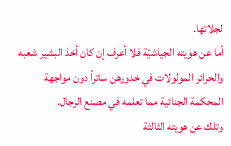لجلاتها.
أما عن هويته الجياشيّة فلا أعرف إن كان أخذ البشير شعبه والحرائر المولولات في خدورهن ساتراً دون مواجهة المحكمة الجنائية مما تعلمه في مصنع الرجال.
وتلك عن هويته الثالثة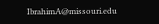IbrahimA@missouri.edu